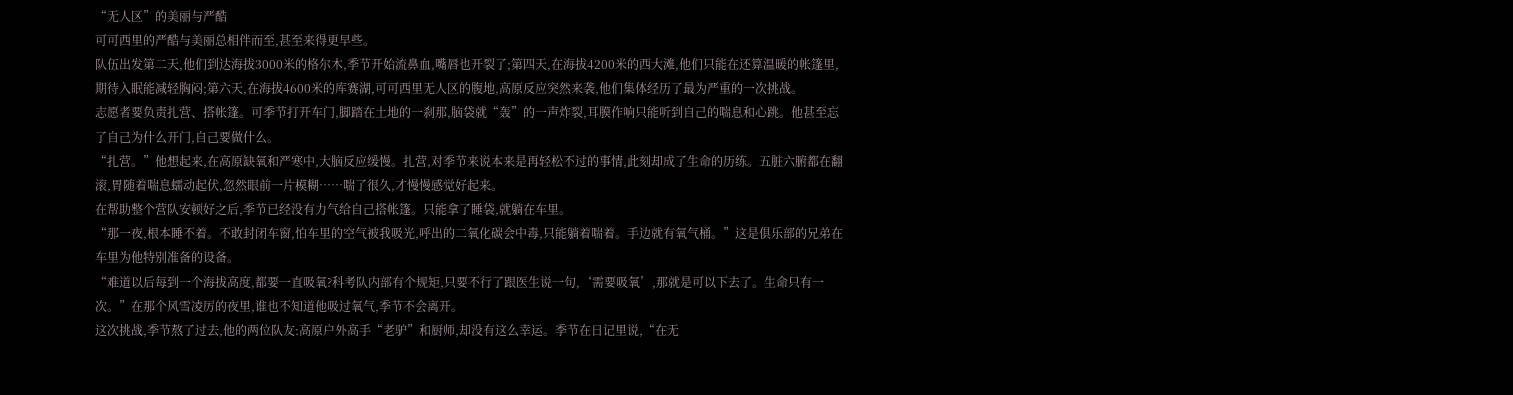“无人区”的美丽与严酷
可可西里的严酷与美丽总相伴而至,甚至来得更早些。
队伍出发第二天,他们到达海拔3000米的格尔木,季节开始流鼻血,嘴唇也开裂了;第四天,在海拔4200米的西大滩,他们只能在还算温暖的帐篷里,期待入眠能减轻胸闷;第六天,在海拔4600米的库赛湖,可可西里无人区的腹地,高原反应突然来袭,他们集体经历了最为严重的一次挑战。
志愿者要负责扎营、搭帐篷。可季节打开车门,脚踏在土地的一刹那,脑袋就“轰”的一声炸裂,耳膜作响只能听到自己的喘息和心跳。他甚至忘了自己为什么开门,自己要做什么。
“扎营。”他想起来,在高原缺氧和严寒中,大脑反应缓慢。扎营,对季节来说本来是再轻松不过的事情,此刻却成了生命的历练。五脏六腑都在翻滚,胃随着喘息蠕动起伏,忽然眼前一片模糊……喘了很久,才慢慢感觉好起来。
在帮助整个营队安顿好之后,季节已经没有力气给自己搭帐篷。只能拿了睡袋,就躺在车里。
“那一夜,根本睡不着。不敢封闭车窗,怕车里的空气被我吸光,呼出的二氧化碳会中毒,只能躺着喘着。手边就有氧气桶。”这是俱乐部的兄弟在车里为他特别准备的设备。
“难道以后每到一个海拔高度,都要一直吸氧?科考队内部有个规矩,只要不行了跟医生说一句,‘需要吸氧’,那就是可以下去了。生命只有一次。”在那个风雪凌厉的夜里,谁也不知道他吸过氧气,季节不会离开。
这次挑战,季节熬了过去,他的两位队友:高原户外高手“老驴”和厨师,却没有这么幸运。季节在日记里说,“在无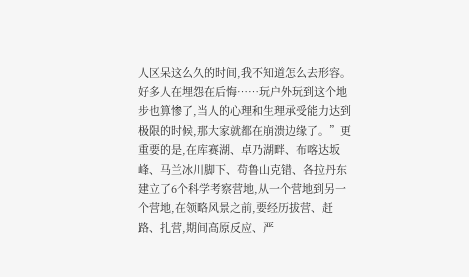人区呆这么久的时间,我不知道怎么去形容。好多人在埋怨在后悔……玩户外玩到这个地步也算惨了,当人的心理和生理承受能力达到极限的时候,那大家就都在崩溃边缘了。”更重要的是,在库赛湖、卓乃湖畔、布喀达坂峰、马兰冰川脚下、苟鲁山克错、各拉丹东建立了6个科学考察营地,从一个营地到另一个营地,在领略风景之前,要经历拔营、赶路、扎营,期间高原反应、严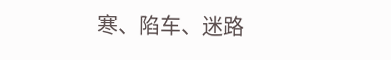寒、陷车、迷路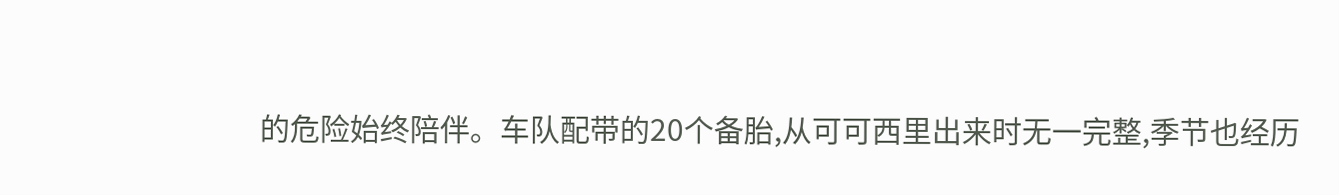的危险始终陪伴。车队配带的20个备胎,从可可西里出来时无一完整,季节也经历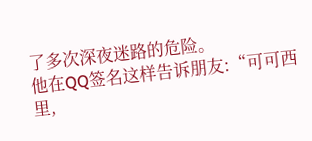了多次深夜迷路的危险。
他在QQ签名这样告诉朋友:“可可西里,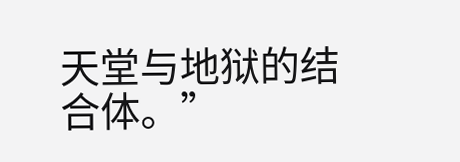天堂与地狱的结合体。”